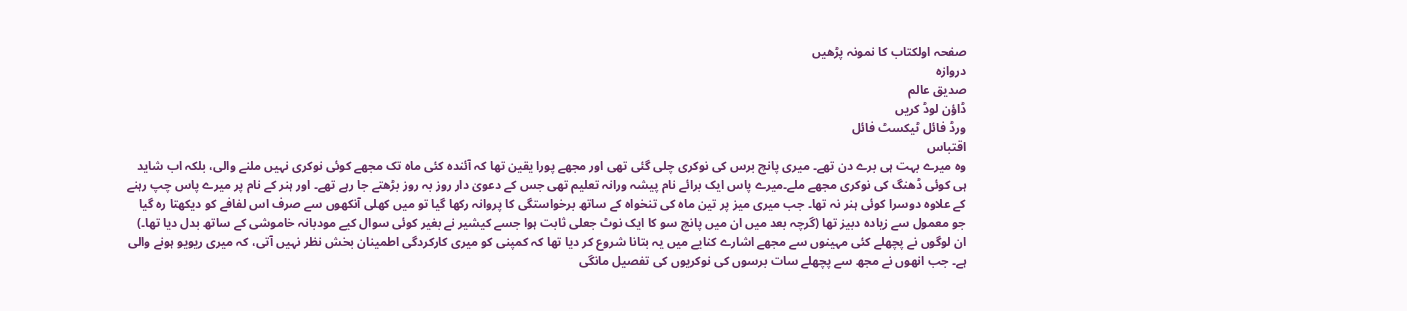صفحہ اولکتاب کا نمونہ پڑھیں
دروازہ
صدیق عالم
ڈاؤن لوڈ کریں
ورڈ فائل ٹیکسٹ فائل
اقتباس
وہ میرے بہت ہی برے دن تھے۔ میری پانچ برس کی نوکری چلی گئی تھی اور مجھے پورا یقین تھا کہ آئندہ کئی ماہ تک مجھے کوئی نوکری نہیں ملنے والی، بلکہ اب شاید ہی کوئی ڈھنگ کی نوکری مجھے ملے۔میرے پاس ایک برائے نام پیشہ ورانہ تعلیم تھی جس کے دعویٰ دار روز بہ روز بڑھتے جا رہے تھے۔ اور ہنر کے نام پر میرے پاس چپ رہنے کے علاوہ دوسرا کوئی ہنر نہ تھا۔ جب میری میز پر تین ماہ کی تنخواہ کے ساتھ برخواستگی کا پروانہ رکھا گیا تو میں کھلی آنکھوں سے صرف اس لفافے کو دیکھتا رہ گیا جو معمول سے زیادہ دبیز تھا (گرچہ بعد میں ان میں پانچ سو کا ایک نوٹ جعلی ثابت ہوا جسے کیشیر نے بغیر کوئی سوال کیے مودبانہ خاموشی کے ساتھ بدل دیا تھا۔) ان لوگوں نے پچھلے کئی مہینوں سے مجھے اشارے کنایے میں یہ بتانا شروع کر دیا تھا کہ کمپنی کو میری کارکردگی اطمینان بخش نظر نہیں آتی، کہ میری ریویو ہونے والی ہے۔ جب انھوں نے مجھ سے پچھلے سات برسوں کی نوکریوں کی تفصیل مانگی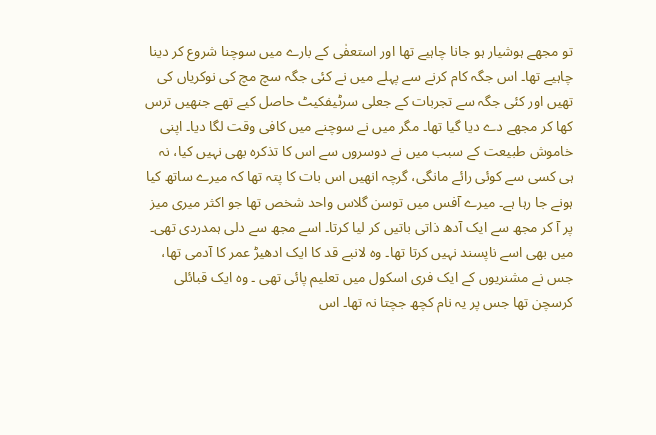تو مجھے ہوشیار ہو جانا چاہیے تھا اور استعفٰی کے بارے میں سوچنا شروع کر دینا چاہیے تھا۔ اس جگہ کام کرنے سے پہلے میں نے کئی جگہ سچ مچ کی نوکریاں کی تھیں اور کئی جگہ سے تجربات کے جعلی سرٹیفکیٹ حاصل کیے تھے جنھیں ترس کھا کر مجھے دے دیا گیا تھا۔ مگر میں نے سوچنے میں کافی وقت لگا دیا۔ اپنی خاموش طبیعت کے سبب میں نے دوسروں سے اس کا تذکرہ بھی نہیں کیا، نہ ہی کسی سے کوئی رائے مانگی، گرچہ انھیں اس بات کا پتہ تھا کہ میرے ساتھ کیا ہونے جا رہا ہے۔ میرے آفس میں توسن گلاس واحد شخص تھا جو اکثر میری میز پر آ کر مجھ سے ایک آدھ ذاتی باتیں کر لیا کرتا۔ اسے مجھ سے دلی ہمدردی تھی۔ میں بھی اسے ناپسند نہیں کرتا تھا۔ وہ لانبے قد کا ایک ادھیڑ عمر کا آدمی تھا، جس نے مشنریوں کے ایک فری اسکول میں تعلیم پائی تھی ۔ وہ ایک قبائلی کرسچن تھا جس پر یہ نام کچھ جچتا نہ تھا۔ اس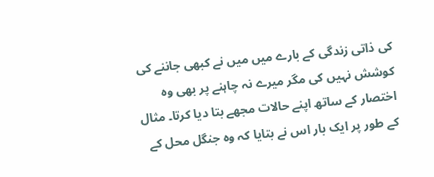کی ذاتی زندگی کے بارے میں میں نے کبھی جاننے کی کوشش نہیں کی مگر میرے نہ چاہنے پر بھی وہ اختصار کے ساتھ اپنے حالات مجھے بتا دیا کرتا۔ مثال کے طور پر ایک بار اس نے بتایا کہ وہ جنگل محل کے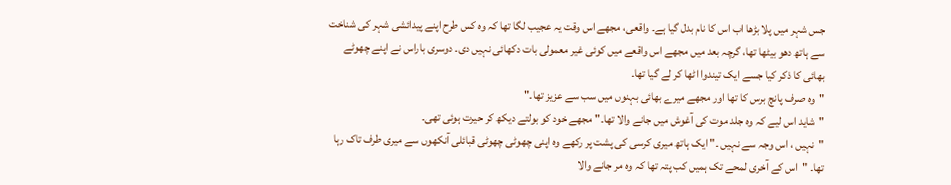جس شہر میں پلا بڑھا اب اس کا نام بدل گیا ہے۔ واقعی، مجھے اس وقت یہ عجیب لگا تھا کہ وہ کس طرح اپنے پیدائشی شہر کی شناخت سے ہاتھ دھو بیٹھا تھا، گرچہ بعد میں مجھے اس واقعے میں کوئی غیر معمولی بات دکھائی نہیں دی۔ دوسری باراس نے اپنے چھوٹے بھائی کا ذکر کیا جسے ایک تیندوا اٹھا کر لے گیا تھا۔
"وہ صرف پانچ برس کا تھا اور مجھے میرے بھائی بہنوں میں سب سے عزیز تھا۔"
"شاید اس لیے کہ وہ جلد موت کی آغوش میں جانے والا تھا۔" مجھے خود کو بولتے دیکھ کر حیرت ہوئی تھی۔
"نہیں ، اس وجہ سے نہیں ۔" ایک ہاتھ میری کرسی کی پشت پر رکھے وہ اپنی چھوٹی چھوٹی قبائلی آنکھوں سے میری طرف تاک رہا تھا۔ "اس کے آخری لمحے تک ہمیں کب پتہ تھا کہ وہ مر جانے والا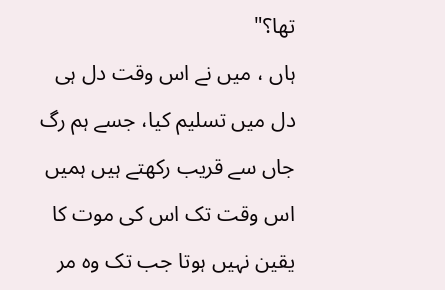تھا؟"
ہاں ، میں نے اس وقت دل ہی دل میں تسلیم کیا، جسے ہم رگ جاں سے قریب رکھتے ہیں ہمیں اس وقت تک اس کی موت کا یقین نہیں ہوتا جب تک وہ مر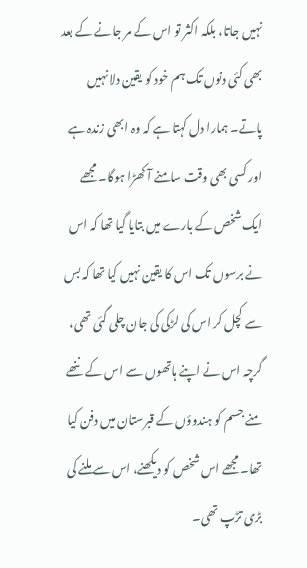نہیں جاتا، بلکہ اکثر تو اس کے مر جانے کے بعد بھی کئی دنوں تک ہم خود کو یقین دلا نہیں پاتے۔ ہمارا دل کہتا ہے کہ وہ ابھی زندہ ہے اور کسی بھی وقت سامنے آ کھڑا ہوگا۔ مجھے ایک شخص کے بارے میں بتایا گیا تھا کہ اس نے برسوں تک اس کا یقین نہیں کیا تھا کہ بس سے کچل کر اس کی لڑکی کی جان چلی گئی تھی، گرچہ اس نے اپنے ہاتھوں سے اس کے ننھے منے جسم کو ہندوؤں کے قبرستان میں دفن کیا تھا۔ مجھے اس شخص کو دیکھنے، اس سے ملنے کی بڑی تڑپ تھی۔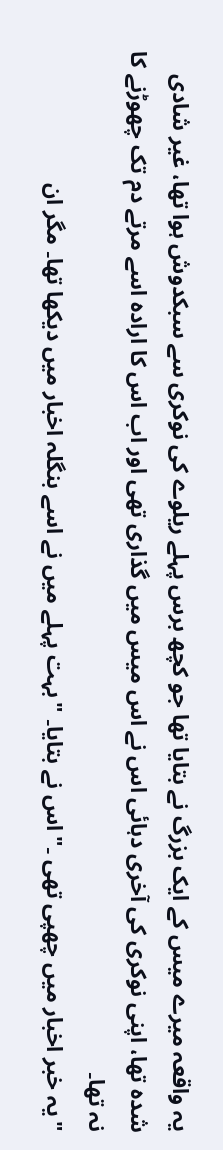یہ واقعہ میرے میس کے ایک بزرگ نے بتایا تھا جو کچھ برس پہلے ریلوے کی نوکری سے سبکدوش ہوا تھا، غیر شادی شدہ تھا، اپنی نوکری کی آخری دہائی اس نے اس میس میں گذاری تھی اور اب اس کا ارادہ اسے مرتے دم تک چھوڑنے کا نہ تھا۔
"یہ خبر اخبار میں چھپی تھی ۔" اس نے بتایا۔ "بہت پہلے میں نے اسے بنگلہ اخبار میں دیکھا تھا۔ مگر ان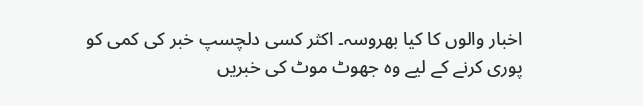اخبار والوں کا کیا بھروسہ۔ اکثر کسی دلچسپ خبر کی کمی کو پوری کرنے کے لیے وہ جھوٹ موٹ کی خبریں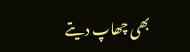بھی چھاپ دیتے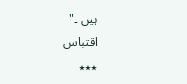ہیں ۔"
اقتباس
٭٭٭